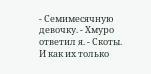- Семимесячную девочку. - Хмуро ответил я. - Скоты. И как их только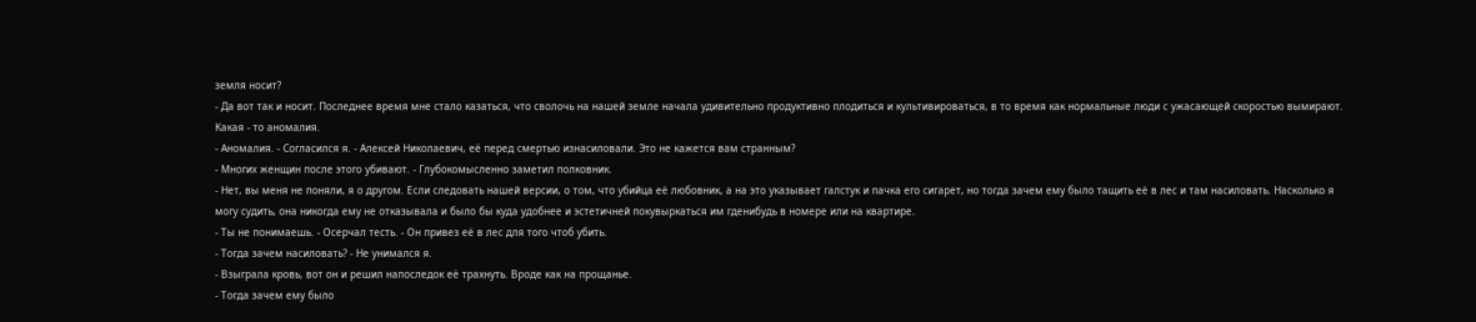земля носит?
- Да вот так и носит. Последнее время мне стало казаться, что сволочь на нашей земле начала удивительно продуктивно плодиться и культивироваться, в то время как нормальные люди с ужасающей скоростью вымирают. Какая - то аномалия.
- Аномалия. - Согласился я. - Алексей Николаевич, её перед смертью изнасиловали. Это не кажется вам странным?
- Многих женщин после этого убивают. - Глубокомысленно заметил полковник.
- Нет, вы меня не поняли, я о другом. Если следовать нашей версии, о том, что убийца её любовник, а на это указывает галстук и пачка его сигарет, но тогда зачем ему было тащить её в лес и там насиловать. Насколько я могу судить, она никогда ему не отказывала и было бы куда удобнее и эстетичней покувыркаться им гденибудь в номере или на квартире.
- Ты не понимаешь. - Осерчал тесть. - Он привез её в лес для того чтоб убить.
- Тогда зачем насиловать? - Не унимался я.
- Взыграла кровь, вот он и решил напоследок её трахнуть. Вроде как на прощанье.
- Тогда зачем ему было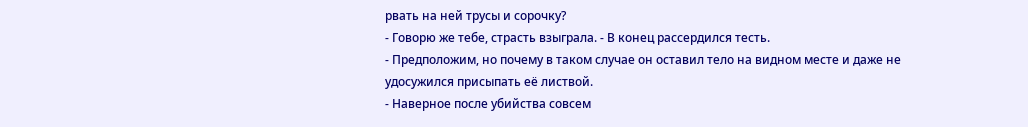рвать на ней трусы и сорочку?
- Говорю же тебе, страсть взыграла. - В конец рассердился тесть.
- Предположим, но почему в таком случае он оставил тело на видном месте и даже не удосужился присыпать её листвой.
- Наверное после убийства совсем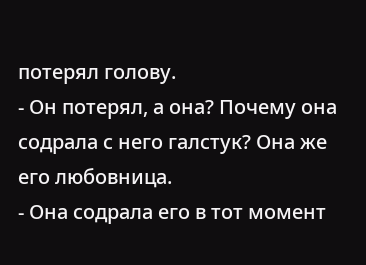потерял голову.
- Он потерял, а она? Почему она содрала с него галстук? Она же его любовница.
- Она содрала его в тот момент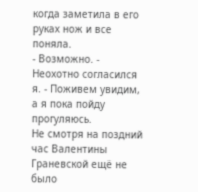когда заметила в его руках нож и все поняла.
- Возможно. - Неохотно согласился я. - Поживем увидим, а я пока пойду прогуляюсь.
Не смотря на поздний час Валентины Граневской ещё не было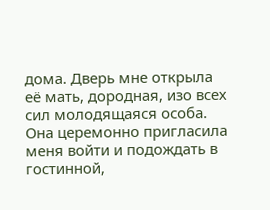дома. Дверь мне открыла её мать, дородная, изо всех сил молодящаяся особа. Она церемонно пригласила меня войти и подождать в гостинной,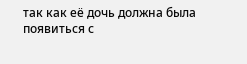так как её дочь должна была появиться с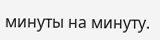минуты на минуту.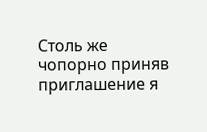Столь же чопорно приняв приглашение я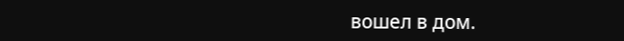вошел в дом.